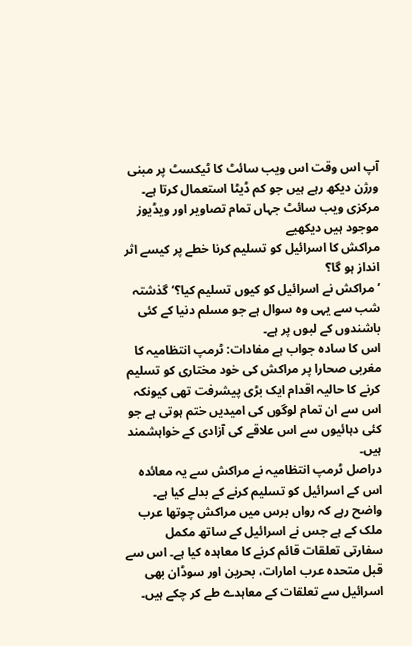آپ اس وقت اس ویب سائٹ کا ٹیکسٹ پر مبنی ورژن دیکھ رہے ہیں جو کم ڈیٹا استعمال کرتا ہے۔ مرکزی ویب سائٹ جہاں تمام تصاویر اور ویڈیوز موجود ہیں دیکھیے
مراکش کا اسرائیل کو تسلیم کرنا خطے پر کیسے اثر انداز ہو گا؟
’مراکش نے اسرائیل کو کیوں تسلیم کیا؟‘ گذشتہ شب سے یہی وہ سوال ہے جو مسلم دنیا کے کئی باشندوں کے لبوں پر ہے۔
اس کا سادہ جواب ہے مفادات: ٹرمپ انتظامیہ کا مغربی صحارا پر مراکش کی خود مختاری کو تسلیم کرنے کا حالیہ اقدام ایک بڑی پیشرفت تھی کیونکہ اس سے ان تمام لوگوں کی امیدیں ختم ہوتی ہے جو کئی دہائیوں سے اس علاقے کی آزادی کے خواہشمند ہیں۔
دراصل ٹرمپ انتظامیہ نے مراکش سے یہ معائدہ اس کے اسرائیل کو تسلیم کرنے کے بدلے کیا ہے۔
واضح رہے کہ رواں برس میں مراکش چوتھا عرب ملک کے ہے جس نے اسرائیل کے ساتھ مکمل سفارتی تعلقات قائم کرنے کا معاہدہ کیا ہے۔ اس سے قبل متحدہ عرب امارات، بحرین اور سوڈان بھی اسرائیل سے تعلقات کے معاہدے طے کر چکے ہیں۔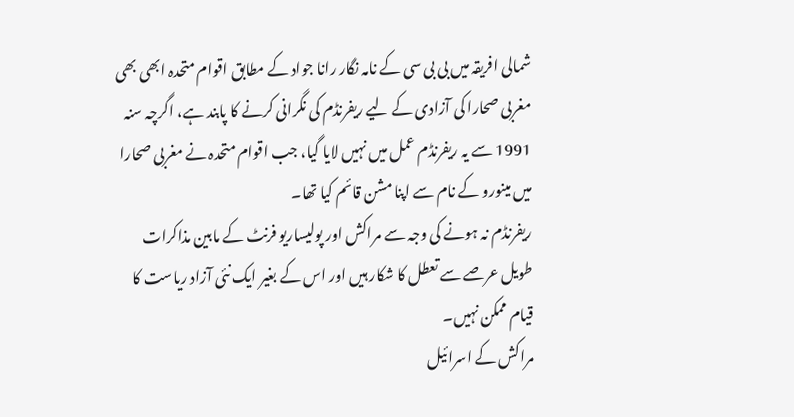شمالی افریقہ میں بی بی سی کے نامہ نگار رانا جواد کے مطابق اقوام متحدہ ابھی بھی مغربی صحارا کی آزادی کے لیے ریفرنڈم کی نگرانی کرنے کا پابند ہے، اگرچہ سنہ 1991 سے یہ ریفرنڈم عمل میں نہیں لایا گیا، جب اقوام متحدہ نے مغربی صحارا میں مینورو کے نام سے اپنا مشن قائم کیا تھا۔
ریفرنڈم نہ ہونے کی وجہ سے مراکش اور پولیساریو فرنٹ کے مابین مذاکرات طویل عرصے سے تعطل کا شکار ہیں اور اس کے بغیر ایک نئی آزاد ریاست کا قیام ممکن نہیں۔
مراکش کے اسرائیل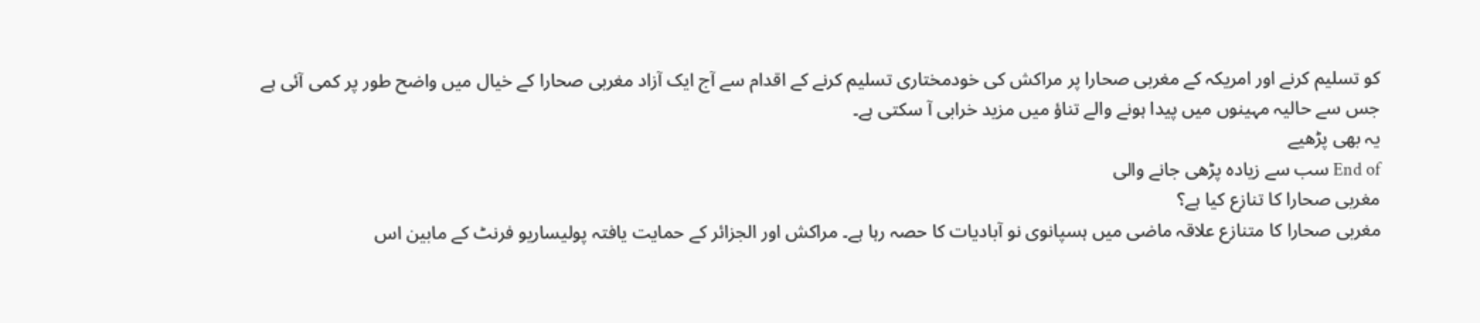کو تسلیم کرنے اور امریکہ کے مغربی صحارا پر مراکش کی خودمختاری تسلیم کرنے کے اقدام سے آج ایک آزاد مغربی صحارا کے خیال میں واضح طور پر کمی آئی ہے جس سے حالیہ مہینوں میں پیدا ہونے والے تناؤ میں مزید خرابی آ سکتی ہے۔
یہ بھی پڑھیے
End of سب سے زیادہ پڑھی جانے والی
مغربی صحارا کا تنازع کیا ہے؟
مغربی صحارا کا متنازع علاقہ ماضی میں ہسپانوی نو آبادیات کا حصہ رہا ہے۔ مراکش اور الجزائر کے حمایت یافتہ پولیساریو فرنٹ کے مابین اس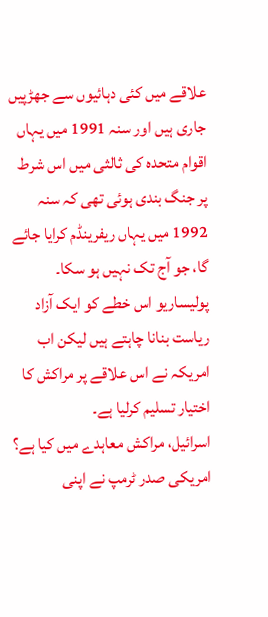علاقے میں کئی دہائیوں سے جھڑپیں جاری ہیں اور سنہ 1991 میں یہاں اقوام متحدہ کی ثالثی میں اس شرط پر جنگ بندی ہوئی تھی کہ سنہ 1992 میں یہاں ریفرینڈم کرایا جائے گا، جو آج تک نہیں ہو سکا۔
پولیساریو اس خطے کو ایک آزاد ریاست بنانا چاہتے ہیں لیکن اب امریکہ نے اس علاقے پر مراکش کا اختیار تسلیم کرلیا ہے۔
اسرائیل، مراکش معاہدے میں کیا ہے؟
امریکی صدر ٹرمپ نے اپنی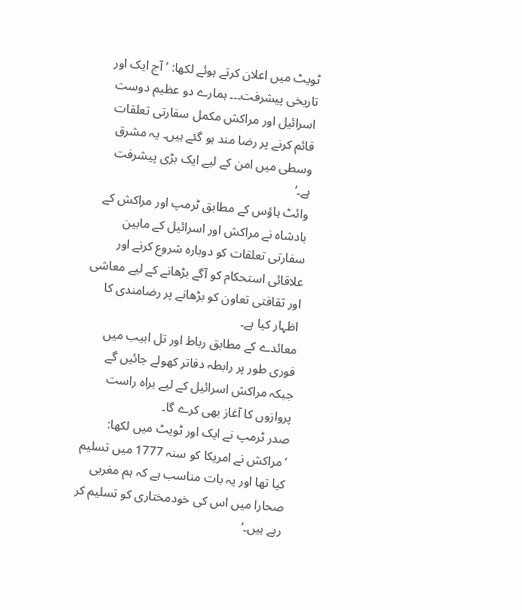ٹویٹ میں اعلان کرتے ہوئے لکھا: ’آج ایک اور تاریخی پیشرفت۔۔۔ ہمارے دو عظیم دوست اسرائیل اور مراکش مکمل سفارتی تعلقات قائم کرنے پر رضا مند ہو گئے ہیں۔ یہ مشرق وسطی میں امن کے لیے ایک بڑی پیشرفت ہے۔‘
وائٹ ہاؤس کے مطابق ٹرمپ اور مراکش کے بادشاہ نے مراکش اور اسرائیل کے مابین سفارتی تعلقات کو دوبارہ شروع کرنے اور علاقائی استحکام کو آگے بڑھانے کے لیے معاشی اور ثقافتی تعاون کو بڑھانے پر رضامندی کا اظہار کیا ہے۔
معائدے کے مطابق رباط اور تل ابیب میں فوری طور پر رابطہ دفاتر کھولے جائیں گے جبکہ مراکش اسرائیل کے لیے براہ راست پروازوں کا آغاز بھی کرے گا۔
صدر ٹرمپ نے ایک اور ٹویٹ میں لکھا: ’مراکش نے امریکا کو سنہ 1777 میں تسلیم کیا تھا اور یہ بات مناسب ہے کہ ہم مغربی صحارا میں اس کی خودمختاری کو تسلیم کر رہے ہیں۔‘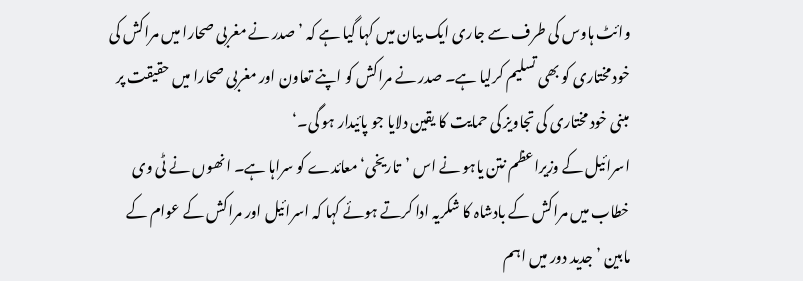وائٹ ہاوس کی طرف سے جاری ایک بیان میں کہا گیا ہے کہ ’صدر نے مغربی صحارا میں مراکش کی خود مختاری کو بھی تسلیم کرلیا ہے۔ صدر نے مراکش کو اپنے تعاون اور مغربی صحارا میں حقیقت پر مبنی خود مختاری کی تجاویز کی حمایت کا یقین دلایا جو پائیدار ہو گی۔‘
اسرائیل کے وزیراعظم نتن یاہو نے اس ’تاریخی‘ معائدے کو سراہا ہے۔ انھوں نے ٹی وی خطاب میں مراکش کے بادشاہ کا شکریہ ادا کرتے ہوئے کہا کہ اسرائیل اور مراکش کے عوام کے مابین ’جدید دور میں اہم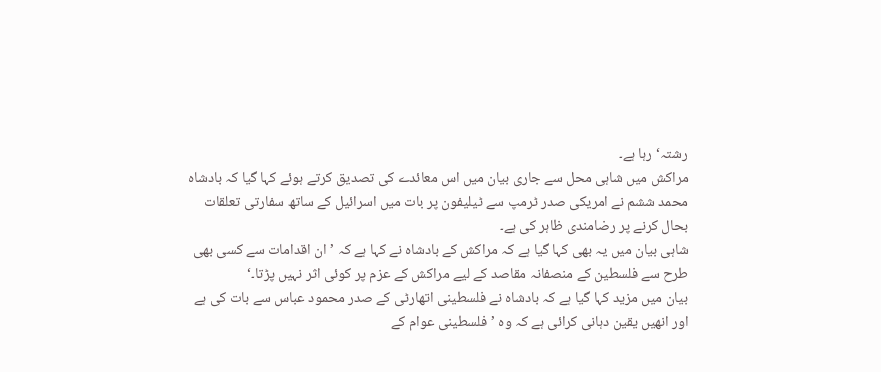رشتہ‘ رہا ہے۔
مراکش میں شاہی محل سے جاری بیان میں اس معائدے کی تصدیق کرتے ہوئے کہا گیا کہ بادشاہ محمد ششم نے امریکی صدر ٹرمپ سے ٹیلیفون پر بات میں اسرائیل کے ساتھ سفارتی تعلقات بحال کرنے پر رضامندی ظاہر کی ہے۔
شاہی بیان میں یہ بھی کہا گیا ہے کہ مراکش کے بادشاہ نے کہا ہے کہ ’ان اقدامات سے کسی بھی طرح سے فلسطین کے منصفانہ مقاصد کے لیے مراکش کے عزم پر کوئی اثر نہیں پڑتا۔‘
بیان میں مزید کہا گیا ہے کہ بادشاہ نے فلسطینی اتھارٹی کے صدر محمود عباس سے بات کی ہے اور انھیں یقین دہانی کرائی ہے کہ وہ ’فلسطینی عوام کے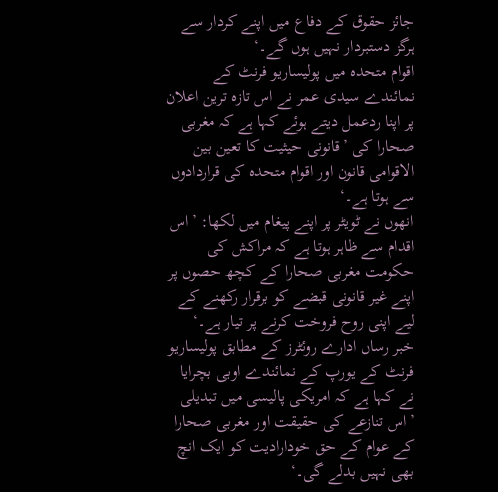جائز حقوق کے دفاع میں اپنے کردار سے ہرگز دستبردار نہیں ہوں گے۔‘
اقوام متحدہ میں پولیساریو فرنٹ کے نمائندے سیدی عمر نے اس تازہ ترین اعلان پر اپنا ردعمل دیتے ہوئے کہا ہے کہ مغربی صحارا کی ’قانونی حیثیت کا تعین بین الاقوامی قانون اور اقوام متحدہ کی قراردادوں سے ہوتا ہے۔‘
انھوں نے ٹویٹر پر اپنے پیغام میں لکھا: ’اس اقدام سے ظاہر ہوتا ہے کہ مراکش کی حکومت مغربی صحارا کے کچھ حصوں پر اپنے غیر قانونی قبضے کو برقرار رکھنے کے لیے اپنی روح فروخت کرنے پر تیار ہے۔‘
خبر رساں ادارے روئٹرز کے مطابق پولیساریو فرنٹ کے یورپ کے نمائندے اوبی بچرایا نے کہا ہے کہ امریکی پالیسی میں تبدیلی ’اس تنازعے کی حقیقت اور مغربی صحارا کے عوام کے حق خودارادیت کو ایک انچ بھی نہیں بدلے گی۔‘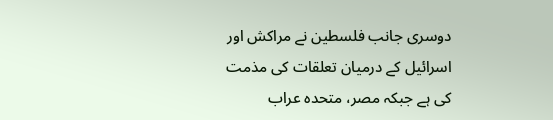دوسری جانب فلسطین نے مراکش اور اسرائیل کے درمیان تعلقات کی مذمت کی ہے جبکہ مصر، متحدہ عراب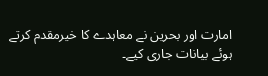امارت اور بحرین نے معاہدے کا خیرمقدم کرتے ہوئے بیانات جاری کیے۔